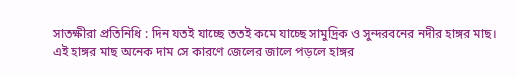সাতক্ষীরা প্রতিনিধি : দিন যতই যাচ্ছে ততই কমে যাচ্ছে সামুদ্রিক ও সুন্দরবনের নদীর হাঙ্গর মাছ। এই হাঙ্গর মাছ অনেক দাম সে কারণে জেলের জালে পড়লে হাঙ্গর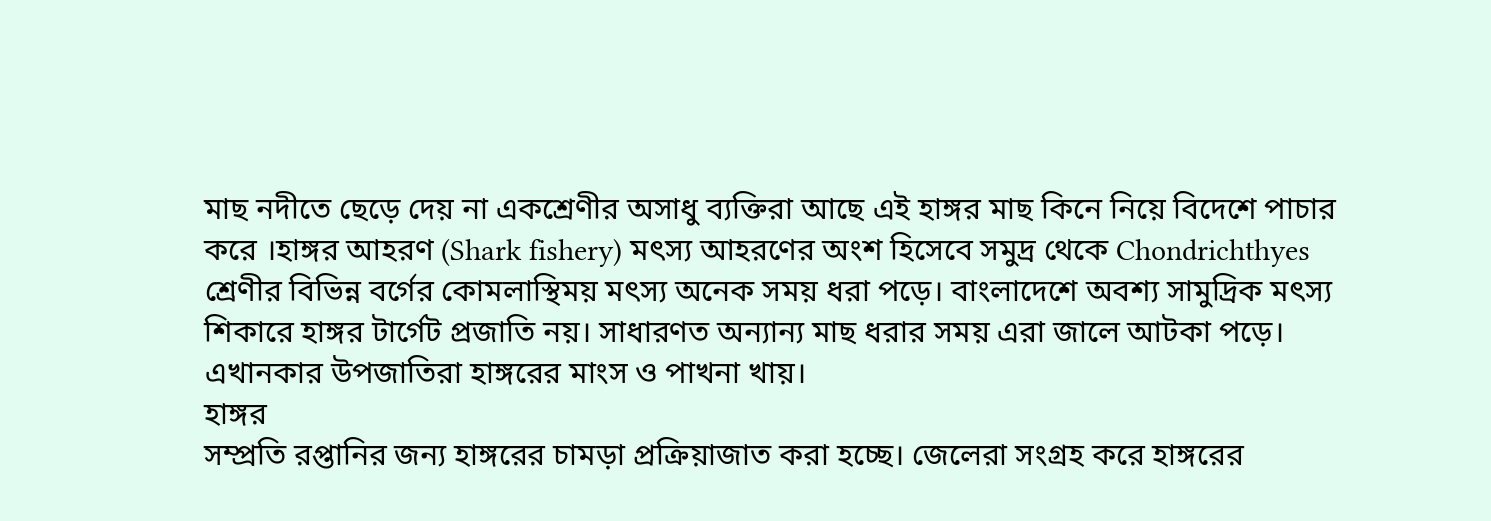মাছ নদীতে ছেড়ে দেয় না একশ্রেণীর অসাধু ব্যক্তিরা আছে এই হাঙ্গর মাছ কিনে নিয়ে বিদেশে পাচার করে ।হাঙ্গর আহরণ (Shark fishery) মৎস্য আহরণের অংশ হিসেবে সমুদ্র থেকে Chondrichthyes শ্রেণীর বিভিন্ন বর্গের কোমলাস্থিময় মৎস্য অনেক সময় ধরা পড়ে। বাংলাদেশে অবশ্য সামুদ্রিক মৎস্য শিকারে হাঙ্গর টার্গেট প্রজাতি নয়। সাধারণত অন্যান্য মাছ ধরার সময় এরা জালে আটকা পড়ে। এখানকার উপজাতিরা হাঙ্গরের মাংস ও পাখনা খায়।
হাঙ্গর
সম্প্রতি রপ্তানির জন্য হাঙ্গরের চামড়া প্রক্রিয়াজাত করা হচ্ছে। জেলেরা সংগ্রহ করে হাঙ্গরের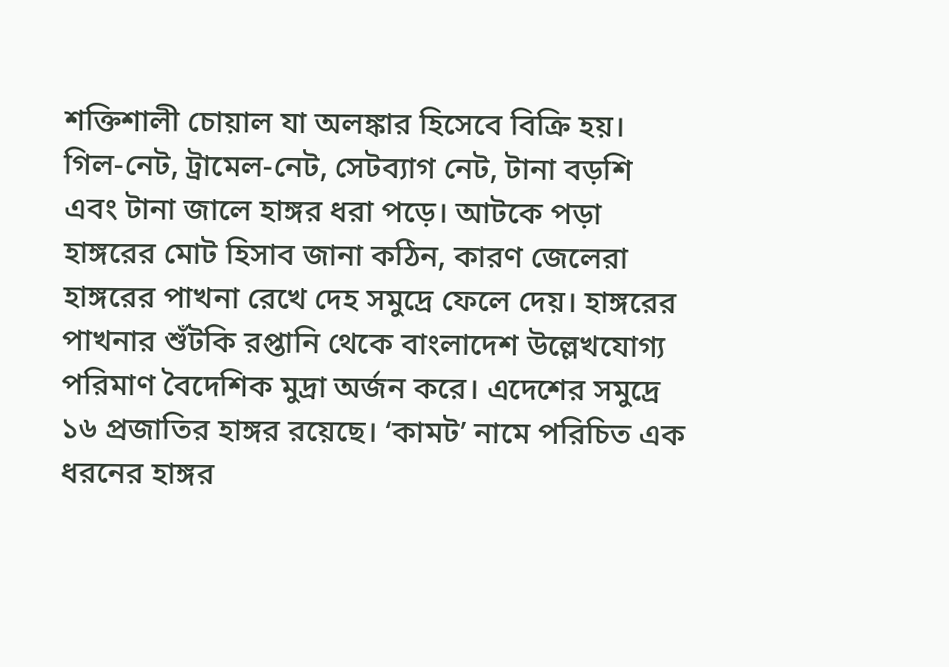শক্তিশালী চোয়াল যা অলঙ্কার হিসেবে বিক্রি হয়। গিল-নেট, ট্রামেল-নেট, সেটব্যাগ নেট, টানা বড়শি এবং টানা জালে হাঙ্গর ধরা পড়ে। আটকে পড়া হাঙ্গরের মোট হিসাব জানা কঠিন, কারণ জেলেরা হাঙ্গরের পাখনা রেখে দেহ সমুদ্রে ফেলে দেয়। হাঙ্গরের পাখনার শুঁটকি রপ্তানি থেকে বাংলাদেশ উল্লেখযোগ্য পরিমাণ বৈদেশিক মুদ্রা অর্জন করে। এদেশের সমুদ্রে ১৬ প্রজাতির হাঙ্গর রয়েছে। ‘কামট’ নামে পরিচিত এক ধরনের হাঙ্গর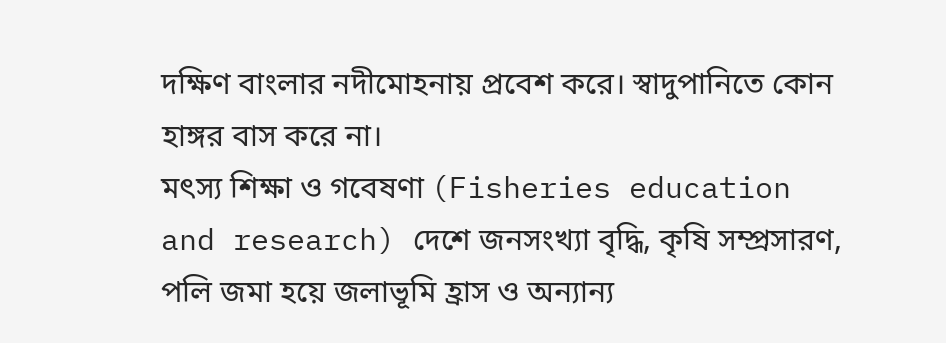দক্ষিণ বাংলার নদীমোহনায় প্রবেশ করে। স্বাদুপানিতে কোন হাঙ্গর বাস করে না।
মৎস্য শিক্ষা ও গবেষণা (Fisheries education and research) দেশে জনসংখ্যা বৃদ্ধি, কৃষি সম্প্রসারণ, পলি জমা হয়ে জলাভূমি হ্রাস ও অন্যান্য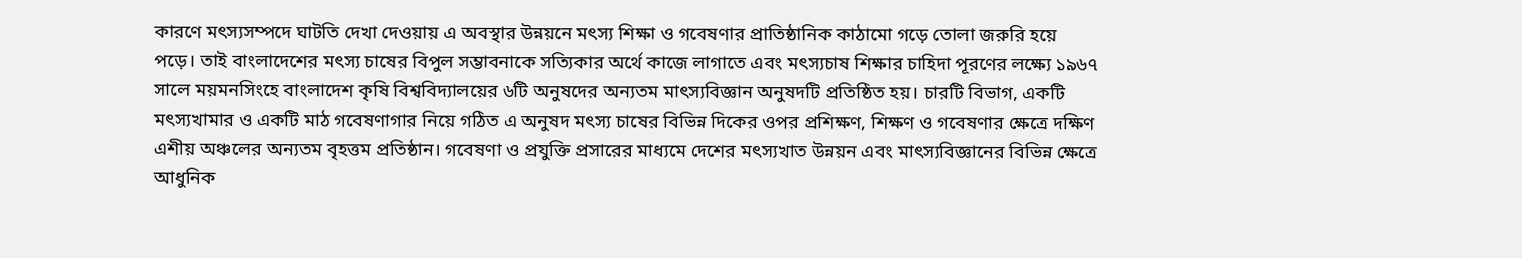কারণে মৎস্যসম্পদে ঘাটতি দেখা দেওয়ায় এ অবস্থার উন্নয়নে মৎস্য শিক্ষা ও গবেষণার প্রাতিষ্ঠানিক কাঠামো গড়ে তোলা জরুরি হয়ে পড়ে। তাই বাংলাদেশের মৎস্য চাষের বিপুল সম্ভাবনাকে সত্যিকার অর্থে কাজে লাগাতে এবং মৎস্যচাষ শিক্ষার চাহিদা পূরণের লক্ষ্যে ১৯৬৭ সালে ময়মনসিংহে বাংলাদেশ কৃষি বিশ্ববিদ্যালয়ের ৬টি অনুষদের অন্যতম মাৎস্যবিজ্ঞান অনুষদটি প্রতিষ্ঠিত হয়। চারটি বিভাগ, একটি মৎস্যখামার ও একটি মাঠ গবেষণাগার নিয়ে গঠিত এ অনুষদ মৎস্য চাষের বিভিন্ন দিকের ওপর প্রশিক্ষণ, শিক্ষণ ও গবেষণার ক্ষেত্রে দক্ষিণ এশীয় অঞ্চলের অন্যতম বৃহত্তম প্রতিষ্ঠান। গবেষণা ও প্রযুক্তি প্রসারের মাধ্যমে দেশের মৎস্যখাত উন্নয়ন এবং মাৎস্যবিজ্ঞানের বিভিন্ন ক্ষেত্রে আধুনিক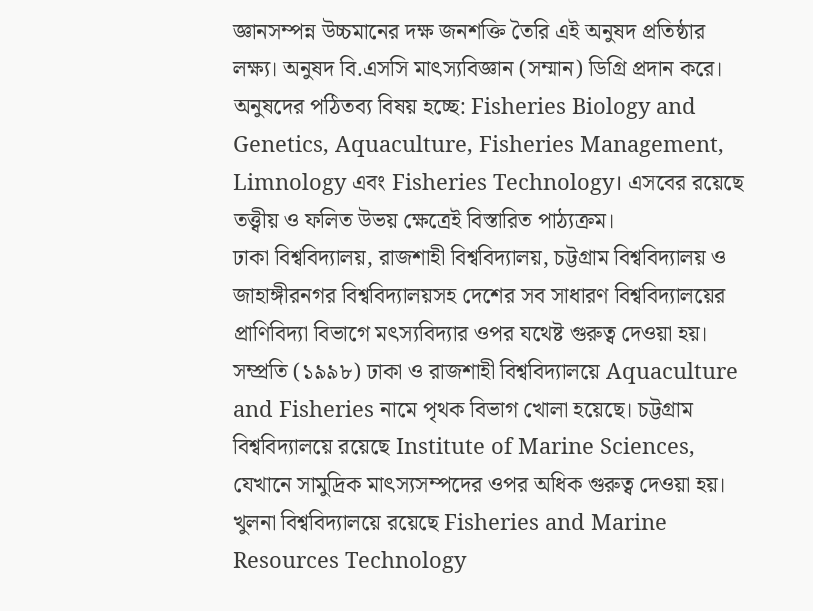জ্ঞানসম্পন্ন উচ্চমানের দক্ষ জনশক্তি তৈরি এই অনুষদ প্রতিষ্ঠার লক্ষ্য। অনুষদ বি.এসসি মাৎস্যবিজ্ঞান (সম্মান) ডিগ্রি প্রদান করে। অনুষদের পঠিতব্য বিষয় হচ্ছে: Fisheries Biology and Genetics, Aquaculture, Fisheries Management, Limnology এবং Fisheries Technology। এসবের রয়েছে তত্ত্বীয় ও ফলিত উভয় ক্ষেত্রেই বিস্তারিত পাঠ্যক্রম।
ঢাকা বিশ্ববিদ্যালয়, রাজশাহী বিশ্ববিদ্যালয়, চট্টগ্রাম বিশ্ববিদ্যালয় ও জাহাঙ্গীরনগর বিশ্ববিদ্যালয়সহ দেশের সব সাধারণ বিশ্ববিদ্যালয়ের প্রাণিবিদ্যা বিভাগে মৎস্যবিদ্যার ওপর যথেষ্ট গুরুত্ব দেওয়া হয়। সম্প্রতি (১৯৯৮) ঢাকা ও রাজশাহী বিশ্ববিদ্যালয়ে Aquaculture and Fisheries নামে পৃথক বিভাগ খোলা হয়েছে। চট্টগ্রাম বিশ্ববিদ্যালয়ে রয়েছে Institute of Marine Sciences, যেখানে সামুদ্রিক মাৎস্যসম্পদের ওপর অধিক গুরুত্ব দেওয়া হয়। খুলনা বিশ্ববিদ্যালয়ে রয়েছে Fisheries and Marine Resources Technology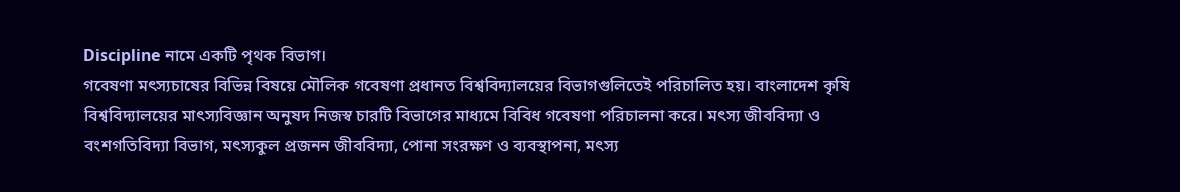Discipline নামে একটি পৃথক বিভাগ।
গবেষণা মৎস্যচাষের বিভিন্ন বিষয়ে মৌলিক গবেষণা প্রধানত বিশ্ববিদ্যালয়ের বিভাগগুলিতেই পরিচালিত হয়। বাংলাদেশ কৃষি বিশ্ববিদ্যালয়ের মাৎস্যবিজ্ঞান অনুষদ নিজস্ব চারটি বিভাগের মাধ্যমে বিবিধ গবেষণা পরিচালনা করে। মৎস্য জীববিদ্যা ও বংশগতিবিদ্যা বিভাগ, মৎস্যকুল প্রজনন জীববিদ্যা, পোনা সংরক্ষণ ও ব্যবস্থাপনা, মৎস্য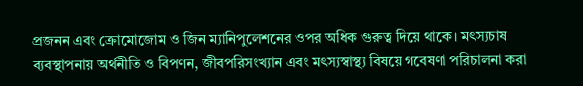প্রজনন এবং ক্রোমোজোম ও জিন ম্যানিপুলেশনের ওপর অধিক গুরুত্ব দিয়ে থাকে। মৎস্যচাষ ব্যবস্থাপনায় অর্থনীতি ও বিপণন, জীবপরিসংখ্যান এবং মৎস্যস্বাস্থ্য বিষয়ে গবেষণা পরিচালনা করা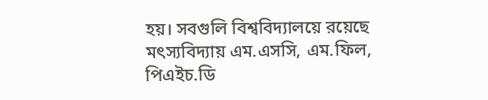হয়। সবগুলি বিশ্ববিদ্যালয়ে রয়েছে মৎস্যবিদ্যায় এম.এসসি, এম.ফিল, পিএইচ.ডি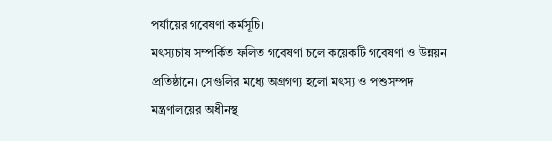পর্যায়ের গবেষণা কর্মসূচি।
মৎস্যচাষ সম্পর্কিত ফলিত গবেষণা চলে কয়েকটি গবেষণা ও উন্নয়ন প্রতিষ্ঠানে। সেগুলির মধ্যে অগ্রগণ্য হলো মৎস্য ও পশুসম্পদ মন্ত্রণালয়ের অধীনস্থ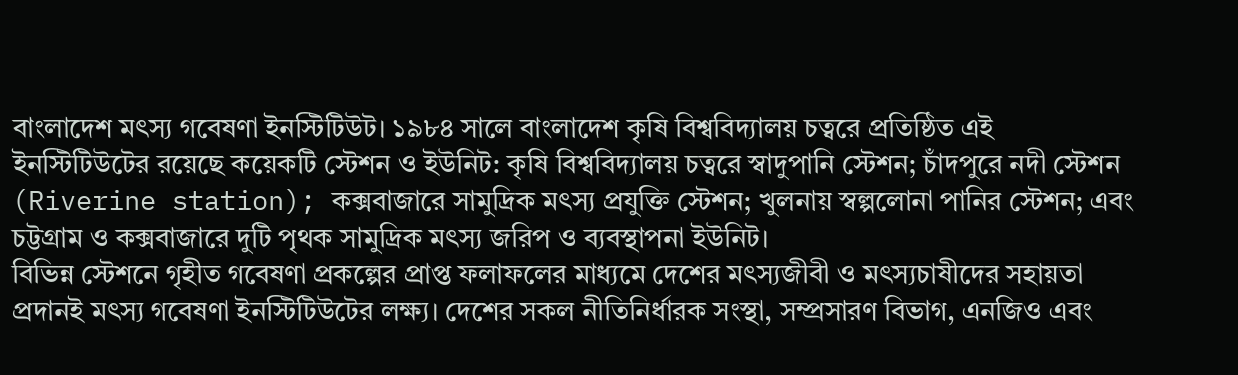বাংলাদেশ মৎস্য গবেষণা ইনস্টিটিউট। ১৯৮৪ সালে বাংলাদেশ কৃষি বিশ্ববিদ্যালয় চত্বরে প্রতিষ্ঠিত এই ইনস্টিটিউটের রয়েছে কয়েকটি স্টেশন ও ইউনিট: কৃষি বিশ্ববিদ্যালয় চত্বরে স্বাদুপানি স্টেশন; চাঁদপুরে নদী স্টেশন (Riverine station); কক্সবাজারে সামুদ্রিক মৎস্য প্রযুক্তি স্টেশন; খুলনায় স্বল্পলোনা পানির স্টেশন; এবং চট্টগ্রাম ও কক্সবাজারে দুটি পৃথক সামুদ্রিক মৎস্য জরিপ ও ব্যবস্থাপনা ইউনিট।
বিভিন্ন স্টেশনে গৃহীত গবেষণা প্রকল্পের প্রাপ্ত ফলাফলের মাধ্যমে দেশের মৎস্যজীবী ও মৎস্যচাষীদের সহায়তা প্রদানই মৎস্য গবেষণা ইনস্টিটিউটের লক্ষ্য। দেশের সকল নীতিনির্ধারক সংস্থা, সম্প্রসারণ বিভাগ, এনজিও এবং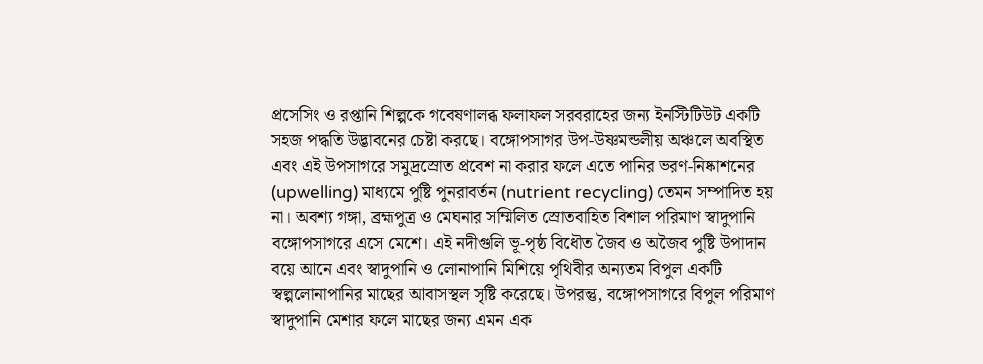প্রসেসিং ও রপ্তানি শিল্পকে গবেষণালব্ধ ফলাফল সরবরাহের জন্য ইনস্টিটিউট একটি সহজ পদ্ধতি উদ্ভাবনের চেষ্টা করছে। বঙ্গোপসাগর উপ-উষ্ণমন্ডলীয় অঞ্চলে অবস্থিত এবং এই উপসাগরে সমুদ্রস্রোত প্রবেশ না করার ফলে এতে পানির ভরণ-নিষ্কাশনের (upwelling) মাধ্যমে পুষ্টি পুনরাবর্তন (nutrient recycling) তেমন সম্পাদিত হয় না। অবশ্য গঙ্গা, ব্রহ্মপুত্র ও মেঘনার সম্মিলিত স্রোতবাহিত বিশাল পরিমাণ স্বাদুপানি বঙ্গোপসাগরে এসে মেশে। এই নদীগুলি ভূ-পৃষ্ঠ বিধৌত জৈব ও অজৈব পুষ্টি উপাদান বয়ে আনে এবং স্বাদুপানি ও লোনাপানি মিশিয়ে পৃথিবীর অন্যতম বিপুল একটি স্বল্পলোনাপানির মাছের আবাসস্থল সৃষ্টি করেছে। উপরন্তু, বঙ্গোপসাগরে বিপুল পরিমাণ স্বাদুপানি মেশার ফলে মাছের জন্য এমন এক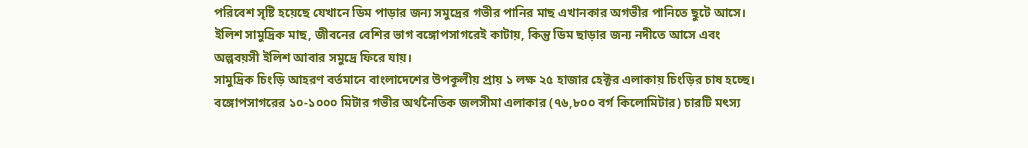পরিবেশ সৃষ্টি হয়েছে যেখানে ডিম পাড়ার জন্য সমুদ্রের গভীর পানির মাছ এখানকার অগভীর পানিতে ছুটে আসে। ইলিশ সামুদ্রিক মাছ, জীবনের বেশির ভাগ বঙ্গোপসাগরেই কাটায়, কিন্তু ডিম ছাড়ার জন্য নদীতে আসে এবং অল্পবয়সী ইলিশ আবার সমুদ্রে ফিরে যায়।
সামুদ্রিক চিংড়ি আহরণ বর্তমানে বাংলাদেশের উপকূলীয় প্রায় ১ লক্ষ ২৫ হাজার হেক্টর এলাকায় চিংড়ির চাষ হচ্ছে। বঙ্গোপসাগরের ১০-১০০০ মিটার গভীর অর্থনৈতিক জলসীমা এলাকার (৭৬,৮০০ বর্গ কিলোমিটার) চারটি মৎস্য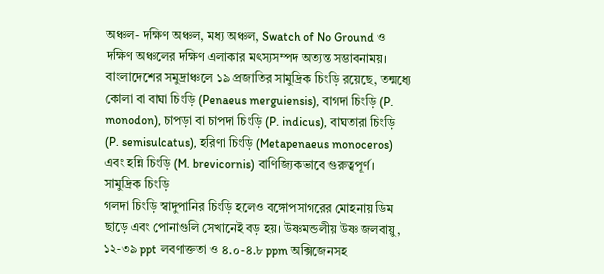অঞ্চল- দক্ষিণ অঞ্চল, মধ্য অঞ্চল, Swatch of No Ground ও দক্ষিণ অঞ্চলের দক্ষিণ এলাকার মৎস্যসম্পদ অত্যন্ত সম্ভাবনাময়। বাংলাদেশের সমুদ্রাঞ্চলে ১৯ প্রজাতির সামুদ্রিক চিংড়ি রয়েছে, তন্মধ্যে কোলা বা বাঘা চিংড়ি (Penaeus merguiensis), বাগদা চিংড়ি (P. monodon), চাপড়া বা চাপদা চিংড়ি (P. indicus), বাঘতারা চিংড়ি (P. semisulcatus), হরিণা চিংড়ি (Metapenaeus monoceros) এবং হন্নি চিংড়ি (M. brevicornis) বাণিজ্যিকভাবে গুরুত্বপূর্ণ।
সামুদ্রিক চিংড়ি
গলদা চিংড়ি স্বাদুপানির চিংড়ি হলেও বঙ্গোপসাগরের মোহনায় ডিম ছাড়ে এবং পোনাগুলি সেখানেই বড় হয়। উষ্ণমন্ডলীয় উষ্ণ জলবায়ু, ১২-৩৯ ppt লবণাক্ততা ও ৪.০-৪.৮ ppm অক্সিজেনসহ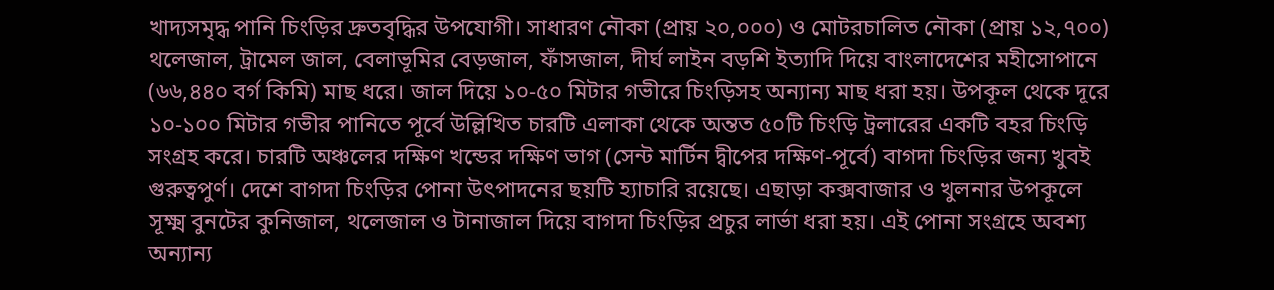খাদ্যসমৃদ্ধ পানি চিংড়ির দ্রুতবৃদ্ধির উপযোগী। সাধারণ নৌকা (প্রায় ২০,০০০) ও মোটরচালিত নৌকা (প্রায় ১২,৭০০) থলেজাল, ট্রামেল জাল, বেলাভূমির বেড়জাল, ফাঁসজাল, দীর্ঘ লাইন বড়শি ইত্যাদি দিয়ে বাংলাদেশের মহীসোপানে (৬৬,৪৪০ বর্গ কিমি) মাছ ধরে। জাল দিয়ে ১০-৫০ মিটার গভীরে চিংড়িসহ অন্যান্য মাছ ধরা হয়। উপকূল থেকে দূরে ১০-১০০ মিটার গভীর পানিতে পূর্বে উল্লিখিত চারটি এলাকা থেকে অন্তত ৫০টি চিংড়ি ট্রলারের একটি বহর চিংড়ি সংগ্রহ করে। চারটি অঞ্চলের দক্ষিণ খন্ডের দক্ষিণ ভাগ (সেন্ট মার্টিন দ্বীপের দক্ষিণ-পূর্বে) বাগদা চিংড়ির জন্য খুবই গুরুত্বপুর্ণ। দেশে বাগদা চিংড়ির পোনা উৎপাদনের ছয়টি হ্যাচারি রয়েছে। এছাড়া কক্সবাজার ও খুলনার উপকূলে সূক্ষ্ম বুনটের কুনিজাল, থলেজাল ও টানাজাল দিয়ে বাগদা চিংড়ির প্রচুর লার্ভা ধরা হয়। এই পোনা সংগ্রহে অবশ্য অন্যান্য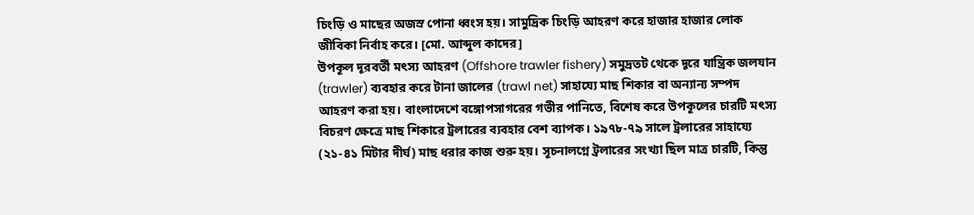চিংড়ি ও মাছের অজস্র পোনা ধ্বংস হয়। সামুদ্রিক চিংড়ি আহরণ করে হাজার হাজার লোক জীবিকা নির্বাহ করে। [মো. আব্দুল কাদের]
উপকূল দূরবর্তী মৎস্য আহরণ (Offshore trawler fishery) সমুদ্রতট থেকে দূরে যান্ত্রিক জলযান (trawler) ব্যবহার করে টানা জালের (trawl net) সাহায্যে মাছ শিকার বা অন্যান্য সম্পদ আহরণ করা হয়। বাংলাদেশে বঙ্গোপসাগরের গভীর পানিতে, বিশেষ করে উপকূলের চারটি মৎস্য বিচরণ ক্ষেত্রে মাছ শিকারে ট্রলারের ব্যবহার বেশ ব্যাপক। ১৯৭৮-৭৯ সালে ট্রলারের সাহায্যে (২১-৪১ মিটার দীর্ঘ) মাছ ধরার কাজ শুরু হয়। সূচনালগ্নে ট্রলারের সংখ্যা ছিল মাত্র চারটি, কিন্তু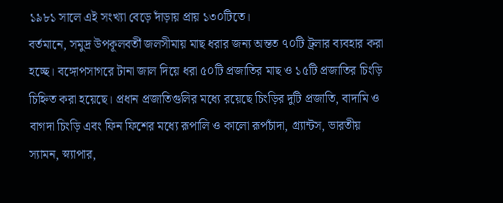১৯৮১ সালে এই সংখ্যা বেড়ে দাঁড়ায় প্রায় ১৩০টিতে।
বর্তমানে, সমুদ্র উপকূলবর্তী জলসীমায় মাছ ধরার জন্য অন্তত ৭০টি ট্রলার ব্যবহার করা হচ্ছে। বঙ্গোপসাগরে টানা জাল দিয়ে ধরা ৫০টি প্রজাতির মাছ ও ১৫টি প্রজাতির চিংড়ি চিহ্নিত করা হয়েছে। প্রধান প্রজাতিগুলির মধ্যে রয়েছে চিংড়ির দুটি প্রজাতি, বাদামি ও বাগদা চিংড়ি এবং ফিন ফিশের মধ্যে রূপালি ও কালো রূপচাঁদা, গ্র্যান্টস, ভারতীয় স্যামন, স্ন্যাপার,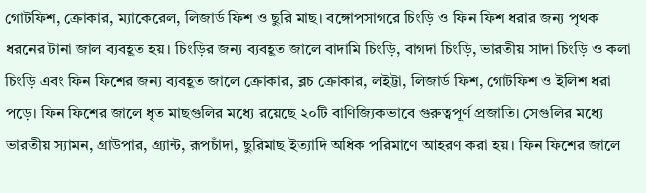গোটফিশ, ক্রোকার, ম্যাকেরেল, লিজার্ড ফিশ ও ছুরি মাছ। বঙ্গোপসাগরে চিংড়ি ও ফিন ফিশ ধরার জন্য পৃথক ধরনের টানা জাল ব্যবহূত হয়। চিংড়ির জন্য ব্যবহূত জালে বাদামি চিংড়ি, বাগদা চিংড়ি, ভারতীয় সাদা চিংড়ি ও কলা চিংড়ি এবং ফিন ফিশের জন্য ব্যবহূত জালে ক্রোকার, ব্লচ ক্রোকার, লইট্টা, লিজার্ড ফিশ, গোটফিশ ও ইলিশ ধরা পড়ে। ফিন ফিশের জালে ধৃত মাছগুলির মধ্যে রয়েছে ২০টি বাণিজ্যিকভাবে গুরুত্বপূর্ণ প্রজাতি। সেগুলির মধ্যে ভারতীয় স্যামন, গ্রাউপার, গ্র্যান্ট, রূপচাঁদা, ছুরিমাছ ইত্যাদি অধিক পরিমাণে আহরণ করা হয়। ফিন ফিশের জালে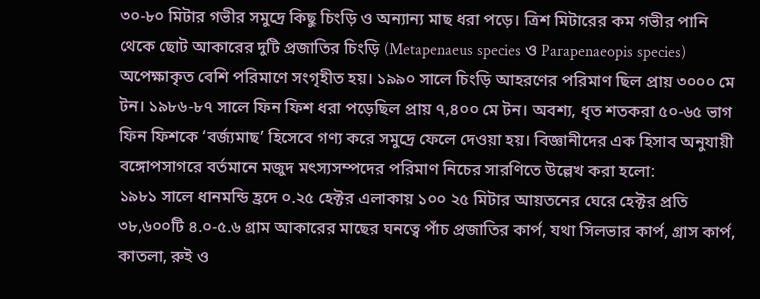৩০-৮০ মিটার গভীর সমুদ্রে কিছু চিংড়ি ও অন্যান্য মাছ ধরা পড়ে। ত্রিশ মিটারের কম গভীর পানি থেকে ছোট আকারের দুটি প্রজাতির চিংড়ি (Metapenaeus species ও Parapenaeopis species) অপেক্ষাকৃত বেশি পরিমাণে সংগৃহীত হয়। ১৯৯০ সালে চিংড়ি আহরণের পরিমাণ ছিল প্রায় ৩০০০ মে টন। ১৯৮৬-৮৭ সালে ফিন ফিশ ধরা পড়েছিল প্রায় ৭,৪০০ মে টন। অবশ্য, ধৃত শতকরা ৫০-৬৫ ভাগ ফিন ফিশকে ‘বর্জ্যমাছ’ হিসেবে গণ্য করে সমুদ্রে ফেলে দেওয়া হয়। বিজ্ঞানীদের এক হিসাব অনুযায়ী বঙ্গোপসাগরে বর্তমানে মজুদ মৎস্যসম্পদের পরিমাণ নিচের সারণিতে উল্লেখ করা হলো:
১৯৮১ সালে ধানমন্ডি হ্রদে ০.২৫ হেক্টর এলাকায় ১০০ ২৫ মিটার আয়তনের ঘেরে হেক্টর প্রতি ৩৮,৬০০টি ৪.০-৫.৬ গ্রাম আকারের মাছের ঘনত্বে পাঁচ প্রজাতির কার্প, যথা সিলভার কার্প, গ্রাস কার্প, কাতলা, রুই ও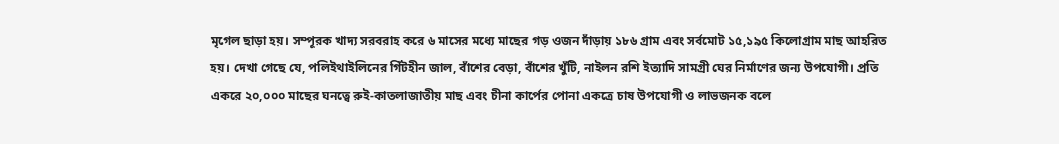মৃগেল ছাড়া হয়। সম্পূরক খাদ্য সরবরাহ করে ৬ মাসের মধ্যে মাছের গড় ওজন দাঁড়ায় ১৮৬ গ্রাম এবং সর্বমোট ১৫,১৯৫ কিলোগ্রাম মাছ আহরিত হয়। দেখা গেছে যে, পলিইথাইলিনের গিঁটহীন জাল, বাঁশের বেড়া, বাঁশের খুঁটি, নাইলন রশি ইত্যাদি সামগ্রী ঘের নির্মাণের জন্য উপযোগী। প্রতি একরে ২০,০০০ মাছের ঘনত্বে রুই-কাতলাজাতীয় মাছ এবং চীনা কার্পের পোনা একত্রে চাষ উপযোগী ও লাভজনক বলে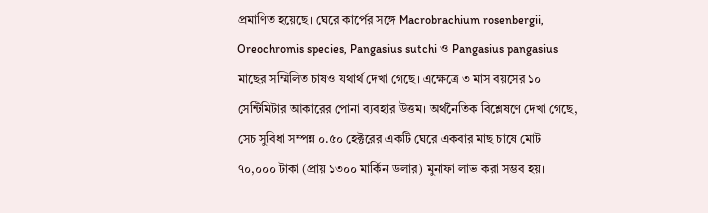প্রমাণিত হয়েছে। ঘেরে কার্পের সঙ্গে Macrobrachium rosenbergii, Oreochromis species, Pangasius sutchi ও Pangasius pangasius মাছের সম্মিলিত চাষও যথার্থ দেখা গেছে। এক্ষেত্রে ৩ মাস বয়সের ১০ সেন্টিমিটার আকারের পোনা ব্যবহার উত্তম। অর্থনৈতিক বিশ্লেষণে দেখা গেছে, সেচ সুবিধা সম্পন্ন ০.৫০ হেক্টরের একটি ঘেরে একবার মাছ চাষে মোট ৭০,০০০ টাকা (প্রায় ১৩০০ মার্কিন ডলার) মুনাফা লাভ করা সম্ভব হয়।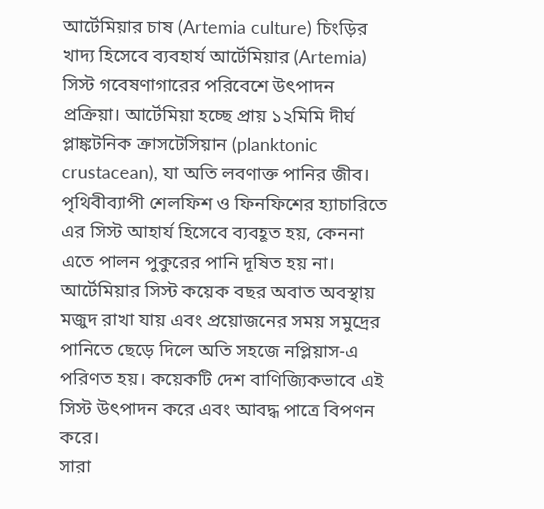আর্টেমিয়ার চাষ (Artemia culture) চিংড়ির খাদ্য হিসেবে ব্যবহার্য আর্টেমিয়ার (Artemia) সিস্ট গবেষণাগারের পরিবেশে উৎপাদন প্রক্রিয়া। আর্টেমিয়া হচ্ছে প্রায় ১২মিমি দীর্ঘ প্লাঙ্কটনিক ক্রাসটেসিয়ান (planktonic crustacean), যা অতি লবণাক্ত পানির জীব। পৃথিবীব্যাপী শেলফিশ ও ফিনফিশের হ্যাচারিতে এর সিস্ট আহার্য হিসেবে ব্যবহূত হয়, কেননা এতে পালন পুকুরের পানি দূষিত হয় না। আর্টেমিয়ার সিস্ট কয়েক বছর অবাত অবস্থায় মজুদ রাখা যায় এবং প্রয়োজনের সময় সমুদ্রের পানিতে ছেড়ে দিলে অতি সহজে নপ্লিয়াস-এ পরিণত হয়। কয়েকটি দেশ বাণিজ্যিকভাবে এই সিস্ট উৎপাদন করে এবং আবদ্ধ পাত্রে বিপণন করে।
সারা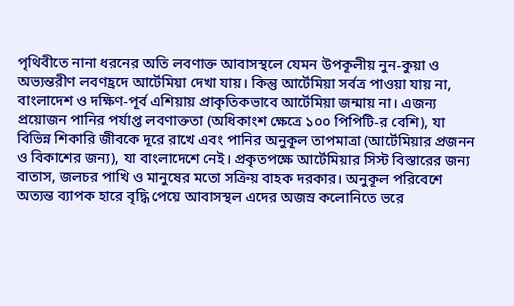পৃথিবীতে নানা ধরনের অতি লবণাক্ত আবাসস্থলে যেমন উপকূলীয় নুন-কুয়া ও অভ্যন্তরীণ লবণহ্রদে আর্টেমিয়া দেখা যায়। কিন্তু আর্টেমিয়া সর্বত্র পাওয়া যায় না, বাংলাদেশ ও দক্ষিণ-পূর্ব এশিয়ায় প্রাকৃতিকভাবে আর্টেমিয়া জন্মায় না। এজন্য প্রয়োজন পানির পর্যাপ্ত লবণাক্ততা (অধিকাংশ ক্ষেত্রে ১০০ পিপিটি-র বেশি), যা বিভিন্ন শিকারি জীবকে দূরে রাখে এবং পানির অনুকূল তাপমাত্রা (আর্টেমিয়ার প্রজনন ও বিকাশের জন্য), যা বাংলাদেশে নেই। প্রকৃতপক্ষে আর্টেমিয়ার সিস্ট বিস্তারের জন্য বাতাস, জলচর পাখি ও মানুষের মতো সক্রিয় বাহক দরকার। অনুকূল পরিবেশে অত্যন্ত ব্যাপক হারে বৃদ্ধি পেয়ে আবাসস্থল এদের অজস্র কলোনিতে ভরে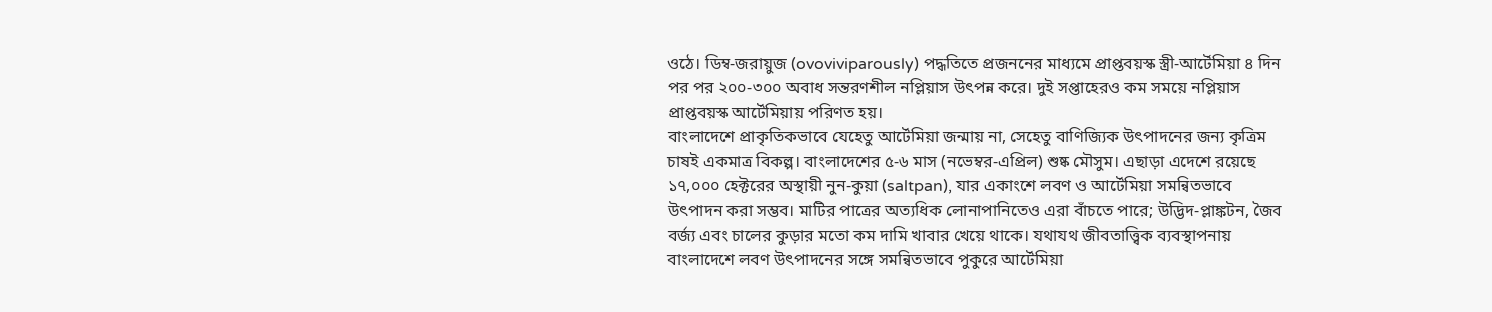ওঠে। ডিম্ব-জরায়ুজ (ovoviviparously) পদ্ধতিতে প্রজননের মাধ্যমে প্রাপ্তবয়স্ক স্ত্রী-আর্টেমিয়া ৪ দিন পর পর ২০০-৩০০ অবাধ সন্তরণশীল নপ্লিয়াস উৎপন্ন করে। দুই সপ্তাহেরও কম সময়ে নপ্লিয়াস প্রাপ্তবয়স্ক আর্টেমিয়ায় পরিণত হয়।
বাংলাদেশে প্রাকৃতিকভাবে যেহেতু আর্টেমিয়া জন্মায় না, সেহেতু বাণিজ্যিক উৎপাদনের জন্য কৃত্রিম চাষই একমাত্র বিকল্প। বাংলাদেশের ৫-৬ মাস (নভেম্বর-এপ্রিল) শুষ্ক মৌসুম। এছাড়া এদেশে রয়েছে ১৭,০০০ হেক্টরের অস্থায়ী নুন-কুয়া (saltpan), যার একাংশে লবণ ও আর্টেমিয়া সমন্বিতভাবে উৎপাদন করা সম্ভব। মাটির পাত্রের অত্যধিক লোনাপানিতেও এরা বাঁচতে পারে; উদ্ভিদ-প্লাঙ্কটন, জৈব বর্জ্য এবং চালের কুড়ার মতো কম দামি খাবার খেয়ে থাকে। যথাযথ জীবতাত্ত্বিক ব্যবস্থাপনায় বাংলাদেশে লবণ উৎপাদনের সঙ্গে সমন্বিতভাবে পুকুরে আর্টেমিয়া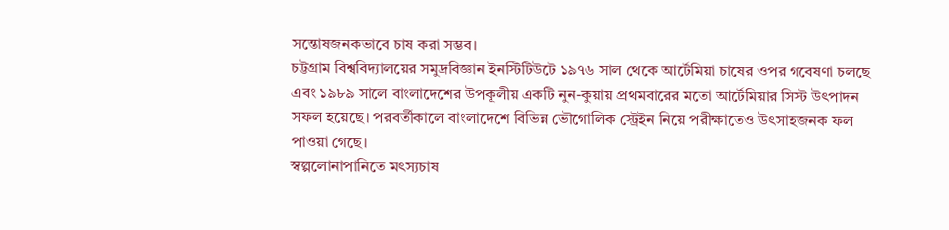সন্তোষজনকভাবে চাষ করা সম্ভব।
চট্টগ্রাম বিশ্ববিদ্যালয়ের সমুদ্রবিজ্ঞান ইনস্টিটিউটে ১৯৭৬ সাল থেকে আর্টেমিয়া চাষের ওপর গবেষণা চলছে এবং ১৯৮৯ সালে বাংলাদেশের উপকূলীয় একটি নুন-কুয়ায় প্রথমবারের মতো আর্টেমিয়ার সিস্ট উৎপাদন সফল হয়েছে। পরবর্তীকালে বাংলাদেশে বিভিন্ন ভৌগোলিক স্ট্রেইন নিয়ে পরীক্ষাতেও উৎসাহজনক ফল পাওয়া গেছে।
স্বল্পলোনাপানিতে মৎস্যচাষ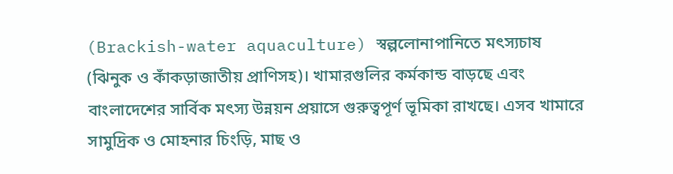(Brackish-water aquaculture) স্বল্পলোনাপানিতে মৎস্যচাষ (ঝিনুক ও কাঁকড়াজাতীয় প্রাণিসহ)। খামারগুলির কর্মকান্ড বাড়ছে এবং বাংলাদেশের সার্বিক মৎস্য উন্নয়ন প্রয়াসে গুরুত্বপূর্ণ ভূমিকা রাখছে। এসব খামারে সামুদ্রিক ও মোহনার চিংড়ি, মাছ ও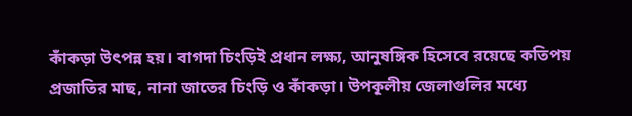কাঁকড়া উৎপন্ন হয়। বাগদা চিংড়িই প্রধান লক্ষ্য, আনুষঙ্গিক হিসেবে রয়েছে কতিপয় প্রজাতির মাছ, নানা জাতের চিংড়ি ও কাঁকড়া। উপকূলীয় জেলাগুলির মধ্যে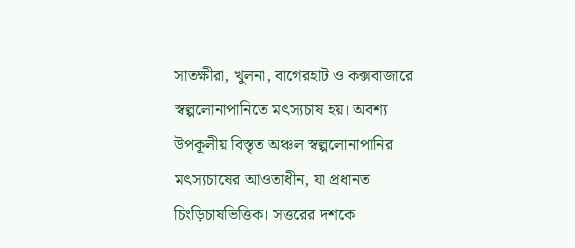সাতক্ষীরা, খুলনা, বাগেরহাট ও কক্সবাজারে স্বল্পলোনাপানিতে মৎস্যচাষ হয়। অবশ্য উপকূলীয় বিস্তৃত অঞ্চল স্বল্পলোনাপানির মৎস্যচাষের আওতাধীন, যা প্রধানত চিংড়িচাষভিত্তিক। সত্তরের দশকে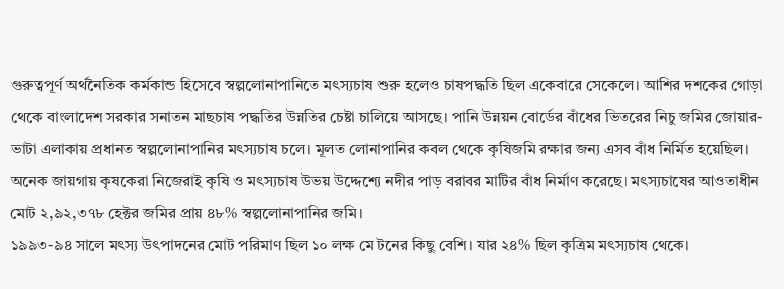গুরুত্বপূর্ণ অর্থনৈতিক কর্মকান্ড হিসেবে স্বল্পলোনাপানিতে মৎস্যচাষ শুরু হলেও চাষপদ্ধতি ছিল একেবারে সেকেলে। আশির দশকের গোড়া থেকে বাংলাদেশ সরকার সনাতন মাছচাষ পদ্ধতির উন্নতির চেষ্টা চালিয়ে আসছে। পানি উন্নয়ন বোর্ডের বাঁধের ভিতরের নিচু জমির জোয়ার-ভাটা এলাকায় প্রধানত স্বল্পলোনাপানির মৎস্যচাষ চলে। মূলত লোনাপানির কবল থেকে কৃষিজমি রক্ষার জন্য এসব বাঁধ নির্মিত হয়েছিল। অনেক জায়গায় কৃষকেরা নিজেরাই কৃষি ও মৎস্যচাষ উভয় উদ্দেশ্যে নদীর পাড় বরাবর মাটির বাঁধ নির্মাণ করেছে। মৎস্যচাষের আওতাধীন মোট ২,৯২,৩৭৮ হেক্টর জমির প্রায় ৪৮% স্বল্পলোনাপানির জমি।
১৯৯৩-৯৪ সালে মৎস্য উৎপাদনের মোট পরিমাণ ছিল ১০ লক্ষ মে টনের কিছু বেশি। যার ২৪% ছিল কৃত্রিম মৎস্যচাষ থেকে।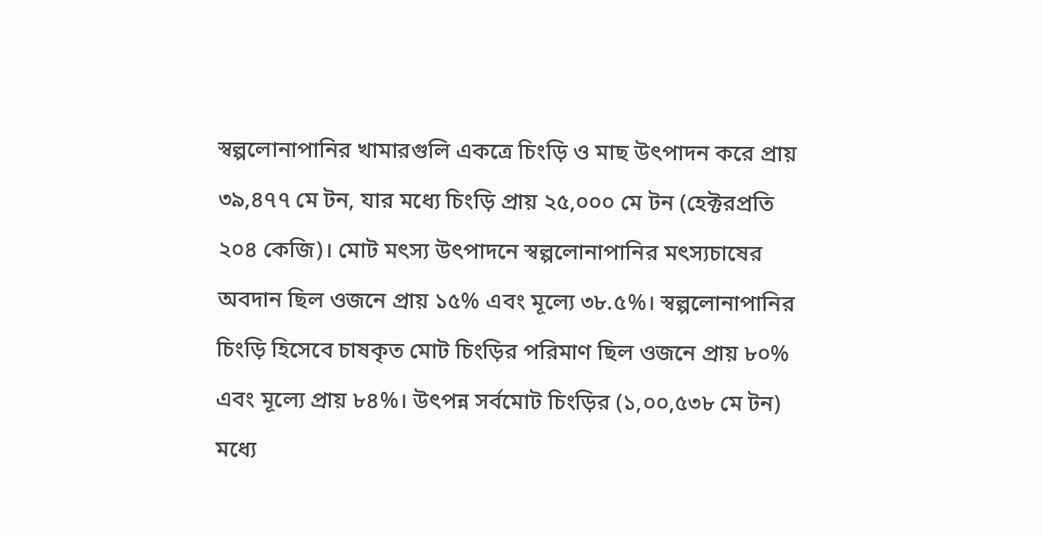স্বল্পলোনাপানির খামারগুলি একত্রে চিংড়ি ও মাছ উৎপাদন করে প্রায় ৩৯,৪৭৭ মে টন, যার মধ্যে চিংড়ি প্রায় ২৫,০০০ মে টন (হেক্টরপ্রতি ২০৪ কেজি)। মোট মৎস্য উৎপাদনে স্বল্পলোনাপানির মৎস্যচাষের অবদান ছিল ওজনে প্রায় ১৫% এবং মূল্যে ৩৮.৫%। স্বল্পলোনাপানির চিংড়ি হিসেবে চাষকৃত মোট চিংড়ির পরিমাণ ছিল ওজনে প্রায় ৮০% এবং মূল্যে প্রায় ৮৪%। উৎপন্ন সর্বমোট চিংড়ির (১,০০,৫৩৮ মে টন) মধ্যে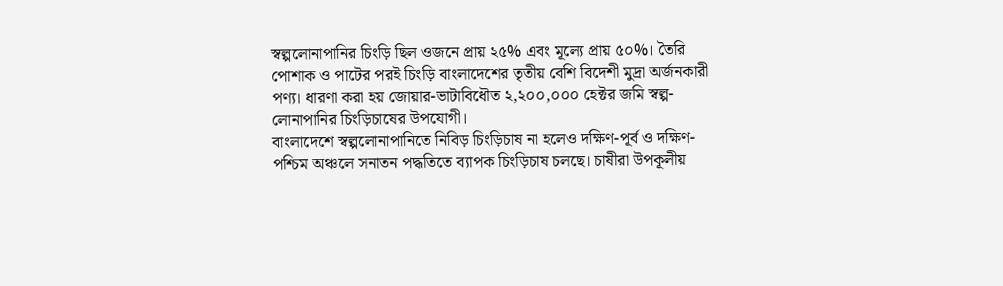স্বল্পলোনাপানির চিংড়ি ছিল ওজনে প্রায় ২৫% এবং মূল্যে প্রায় ৫০%। তৈরি পোশাক ও পাটের পরই চিংড়ি বাংলাদেশের তৃতীয় বেশি বিদেশী মুদ্রা অর্জনকারী পণ্য। ধারণা করা হয় জোয়ার-ভাটাবিধৌত ২,২০০,০০০ হেক্টর জমি স্বল্প-লোনাপানির চিংড়িচাষের উপযোগী।
বাংলাদেশে স্বল্পলোনাপানিতে নিবিড় চিংড়িচাষ না হলেও দক্ষিণ-পূর্ব ও দক্ষিণ-পশ্চিম অঞ্চলে সনাতন পদ্ধতিতে ব্যাপক চিংড়িচাষ চলছে। চাষীরা উপকূলীয়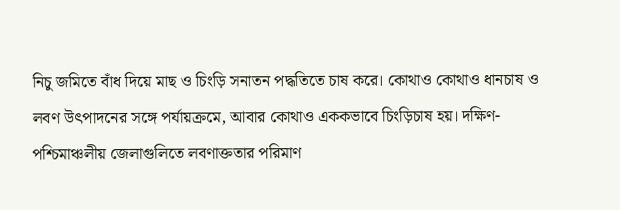নিচু জমিতে বাঁধ দিয়ে মাছ ও চিংড়ি সনাতন পদ্ধতিতে চাষ করে। কোথাও কোথাও ধানচাষ ও লবণ উৎপাদনের সঙ্গে পর্যায়ক্রমে, আবার কোথাও এককভাবে চিংড়িচাষ হয়। দক্ষিণ-পশ্চিমাঞ্চলীয় জেলাগুলিতে লবণাক্ততার পরিমাণ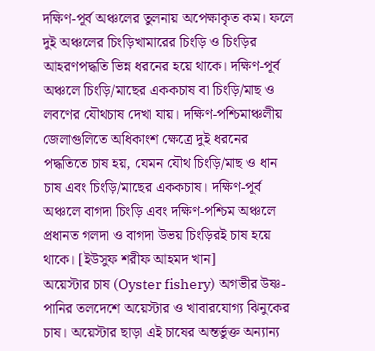দক্ষিণ-পূর্ব অঞ্চলের তুলনায় অপেক্ষাকৃত কম। ফলে দুই অঞ্চলের চিংড়িখামারের চিংড়ি ও চিংড়ির আহরণপদ্ধতি ভিন্ন ধরনের হয়ে থাকে। দক্ষিণ-পূর্ব অঞ্চলে চিংড়ি/মাছের এককচাষ বা চিংড়ি/মাছ ও লবণের যৌথচাষ দেখা যায়। দক্ষিণ-পশ্চিমাঞ্চলীয় জেলাগুলিতে অধিকাংশ ক্ষেত্রে দুই ধরনের পদ্ধতিতে চাষ হয়, যেমন যৌথ চিংড়ি/মাছ ও ধান চাষ এবং চিংড়ি/মাছের এককচাষ। দক্ষিণ-পূর্ব অঞ্চলে বাগদা চিংড়ি এবং দক্ষিণ-পশ্চিম অঞ্চলে প্রধানত গলদা ও বাগদা উভয় চিংড়িরই চাষ হয়ে থাকে। [ইউসুফ শরীফ আহমদ খান]
অয়েস্টার চাষ (Oyster fishery) অগভীর উষ্ণ-পানির তলদেশে অয়েস্টার ও খাবারযোগ্য ঝিনুকের চাষ। অয়েস্টার ছাড়া এই চাষের অন্তর্ভুক্ত অন্যান্য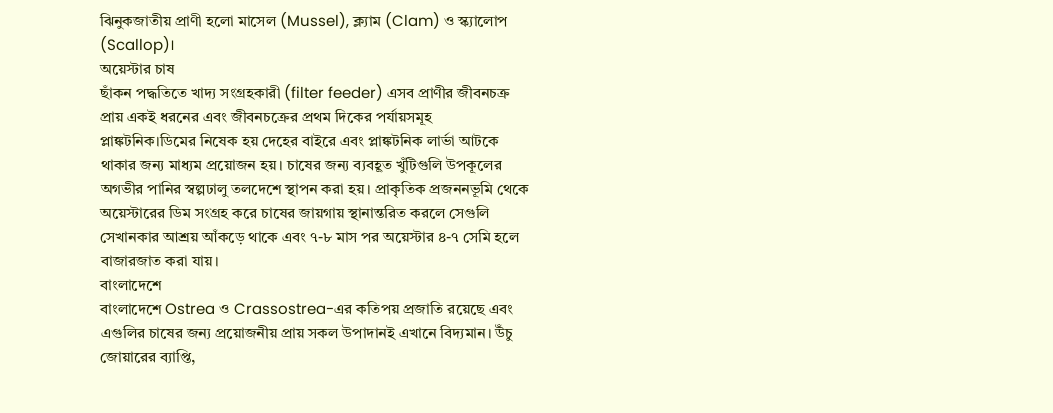ঝিনুকজাতীয় প্রাণী হলো মাসেল (Mussel), ক্ল্যাম (Clam) ও স্ক্যালোপ (Scallop)।
অয়েস্টার চাষ
ছাঁকন পদ্ধতিতে খাদ্য সংগ্রহকারী (filter feeder) এসব প্রাণীর জীবনচক্র প্রায় একই ধরনের এবং জীবনচক্রের প্রথম দিকের পর্যায়সমূহ প্লাঙ্কটনিক।ডিমের নিষেক হয় দেহের বাইরে এবং প্লাঙ্কটনিক লার্ভা আটকে থাকার জন্য মাধ্যম প্রয়োজন হয়। চাষের জন্য ব্যবহূত খুঁটিগুলি উপকূলের অগভীর পানির স্বল্পঢালু তলদেশে স্থাপন করা হয়। প্রাকৃতিক প্রজননভূমি থেকে অয়েস্টারের ডিম সংগ্রহ করে চাষের জায়গায় স্থানান্তরিত করলে সেগুলি সেখানকার আশ্রয় আঁকড়ে থাকে এবং ৭-৮ মাস পর অয়েস্টার ৪-৭ সেমি হলে বাজারজাত করা যায়।
বাংলাদেশে
বাংলাদেশে Ostrea ও Crassostrea-এর কতিপয় প্রজাতি রয়েছে এবং এগুলির চাষের জন্য প্রয়োজনীয় প্রায় সকল উপাদানই এখানে বিদ্যমান। উঁচু জোয়ারের ব্যাপ্তি,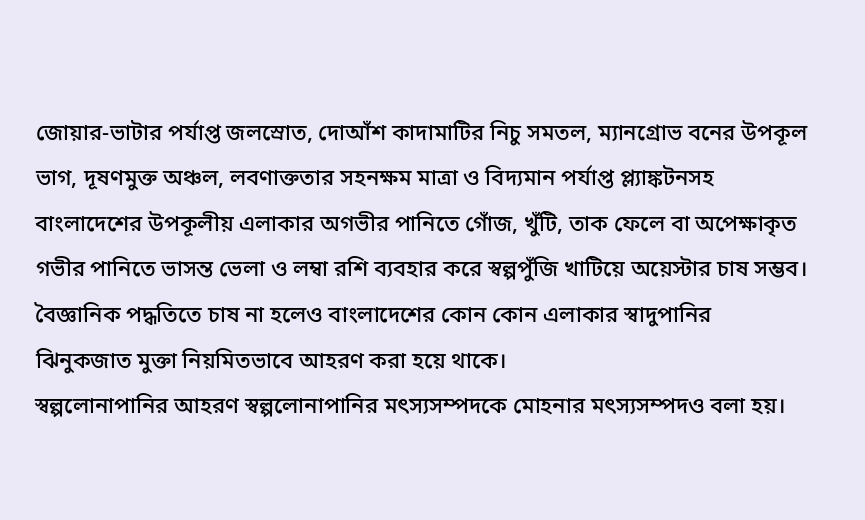জোয়ার-ভাটার পর্যাপ্ত জলস্রোত, দোআঁশ কাদামাটির নিচু সমতল, ম্যানগ্রোভ বনের উপকূল ভাগ, দূষণমুক্ত অঞ্চল, লবণাক্ততার সহনক্ষম মাত্রা ও বিদ্যমান পর্যাপ্ত প্ল্যাঙ্কটনসহ বাংলাদেশের উপকূলীয় এলাকার অগভীর পানিতে গোঁজ, খুঁটি, তাক ফেলে বা অপেক্ষাকৃত গভীর পানিতে ভাসন্ত ভেলা ও লম্বা রশি ব্যবহার করে স্বল্পপুঁজি খাটিয়ে অয়েস্টার চাষ সম্ভব। বৈজ্ঞানিক পদ্ধতিতে চাষ না হলেও বাংলাদেশের কোন কোন এলাকার স্বাদুপানির ঝিনুকজাত মুক্তা নিয়মিতভাবে আহরণ করা হয়ে থাকে।
স্বল্পলোনাপানির আহরণ স্বল্পলোনাপানির মৎস্যসম্পদকে মোহনার মৎস্যসম্পদও বলা হয়।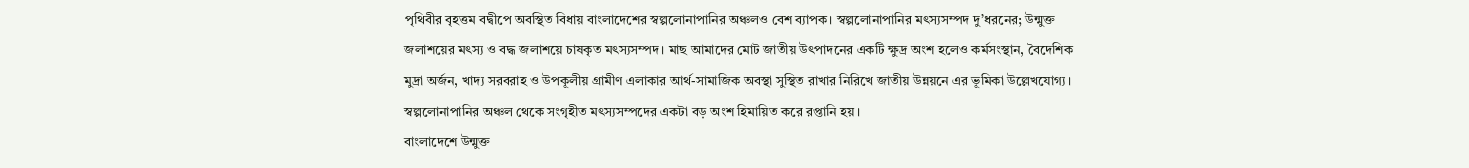পৃথিবীর বৃহত্তম বদ্বীপে অবস্থিত বিধায় বাংলাদেশের স্বল্পলোনাপানির অঞ্চলও বেশ ব্যাপক। স্বল্পলোনাপানির মৎস্যসম্পদ দু’ধরনের; উন্মুক্ত জলাশয়ের মৎস্য ও বদ্ধ জলাশয়ে চাষকৃত মৎস্যসম্পদ। মাছ আমাদের মোট জাতীয় উৎপাদনের একটি ক্ষুদ্র অংশ হলেও কর্মসংস্থান, বৈদেশিক মুদ্রা অর্জন, খাদ্য সরবরাহ ও উপকূলীয় গ্রামীণ এলাকার আর্থ-সামাজিক অবস্থা সুস্থিত রাখার নিরিখে জাতীয় উন্নয়নে এর ভূমিকা উল্লেখযোগ্য। স্বল্পলোনাপানির অঞ্চল থেকে সংগৃহীত মৎস্যসম্পদের একটা বড় অংশ হিমায়িত করে রপ্তানি হয়।
বাংলাদেশে উন্মুক্ত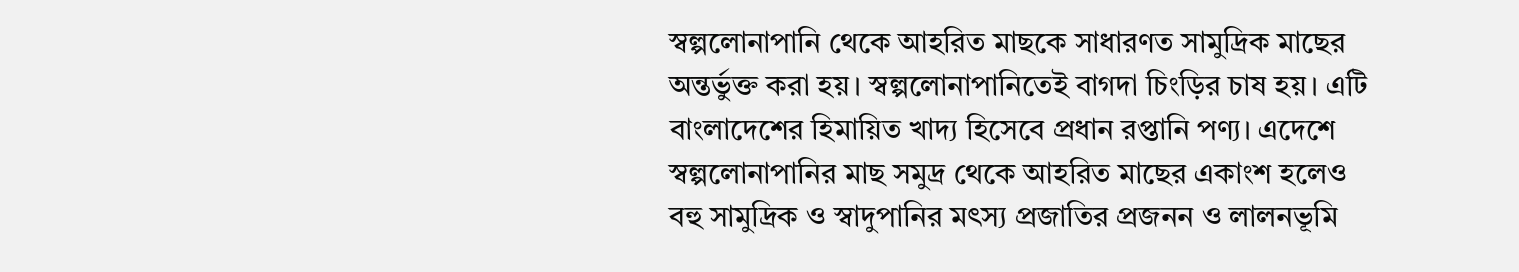স্বল্পলোনাপানি থেকে আহরিত মাছকে সাধারণত সামুদ্রিক মাছের অন্তর্ভুক্ত করা হয়। স্বল্পলোনাপানিতেই বাগদা চিংড়ির চাষ হয়। এটি বাংলাদেশের হিমায়িত খাদ্য হিসেবে প্রধান রপ্তানি পণ্য। এদেশে স্বল্পলোনাপানির মাছ সমুদ্র থেকে আহরিত মাছের একাংশ হলেও বহু সামুদ্রিক ও স্বাদুপানির মৎস্য প্রজাতির প্রজনন ও লালনভূমি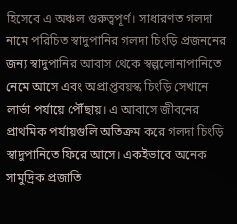হিসেবে এ অঞ্চল গুরুত্বপূর্ণ। সাধারণত গলদা নামে পরিচিত স্বাদুপানির গলদা চিংড়ি প্রজননের জন্য স্বাদুপানির আবাস থেকে স্বল্পলোনাপানিতে নেমে আসে এবং অপ্রাপ্তবয়স্ক চিংড়ি সেখানে লার্ভা পর্যায়ে পৌঁছায়। এ আবাসে জীবনের প্রাথমিক পর্যায়গুলি অতিক্রম করে গলদা চিংড়ি স্বাদুপানিতে ফিরে আসে। একইভাবে অনেক সামুদ্রিক প্রজাতি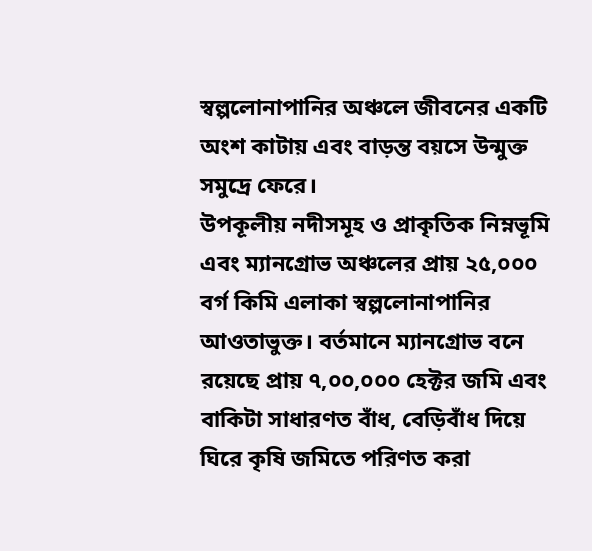স্বল্পলোনাপানির অঞ্চলে জীবনের একটি অংশ কাটায় এবং বাড়ন্ত বয়সে উন্মুক্ত সমুদ্রে ফেরে।
উপকূলীয় নদীসমূহ ও প্রাকৃতিক নিম্নভূমি এবং ম্যানগ্রোভ অঞ্চলের প্রায় ২৫,০০০ বর্গ কিমি এলাকা স্বল্পলোনাপানির আওতাভুক্ত। বর্তমানে ম্যানগ্রোভ বনে রয়েছে প্রায় ৭,০০,০০০ হেক্টর জমি এবং বাকিটা সাধারণত বাঁধ, বেড়িবাঁধ দিয়ে ঘিরে কৃষি জমিতে পরিণত করা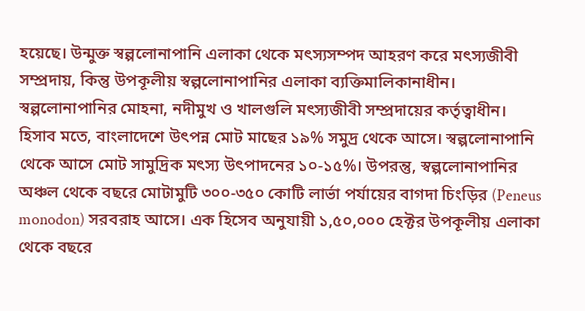হয়েছে। উন্মুক্ত স্বল্পলোনাপানি এলাকা থেকে মৎস্যসম্পদ আহরণ করে মৎস্যজীবী সম্প্রদায়, কিন্তু উপকূলীয় স্বল্পলোনাপানির এলাকা ব্যক্তিমালিকানাধীন। স্বল্পলোনাপানির মোহনা, নদীমুখ ও খালগুলি মৎস্যজীবী সম্প্রদায়ের কর্তৃত্বাধীন। হিসাব মতে, বাংলাদেশে উৎপন্ন মোট মাছের ১৯% সমুদ্র থেকে আসে। স্বল্পলোনাপানি থেকে আসে মোট সামুদ্রিক মৎস্য উৎপাদনের ১০-১৫%। উপরন্তু, স্বল্পলোনাপানির অঞ্চল থেকে বছরে মোটামুটি ৩০০-৩৫০ কোটি লার্ভা পর্যায়ের বাগদা চিংড়ির (Peneus monodon) সরবরাহ আসে। এক হিসেব অনুযায়ী ১,৫০,০০০ হেক্টর উপকূলীয় এলাকা থেকে বছরে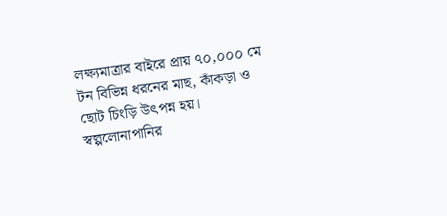লক্ষ্যমাত্রার বাইরে প্রায় ৭০,০০০ মে টন বিভিন্ন ধরনের মাছ, কাঁকড়া ও ছোট চিংড়ি উৎপন্ন হয়।
স্বল্পলোনাপানির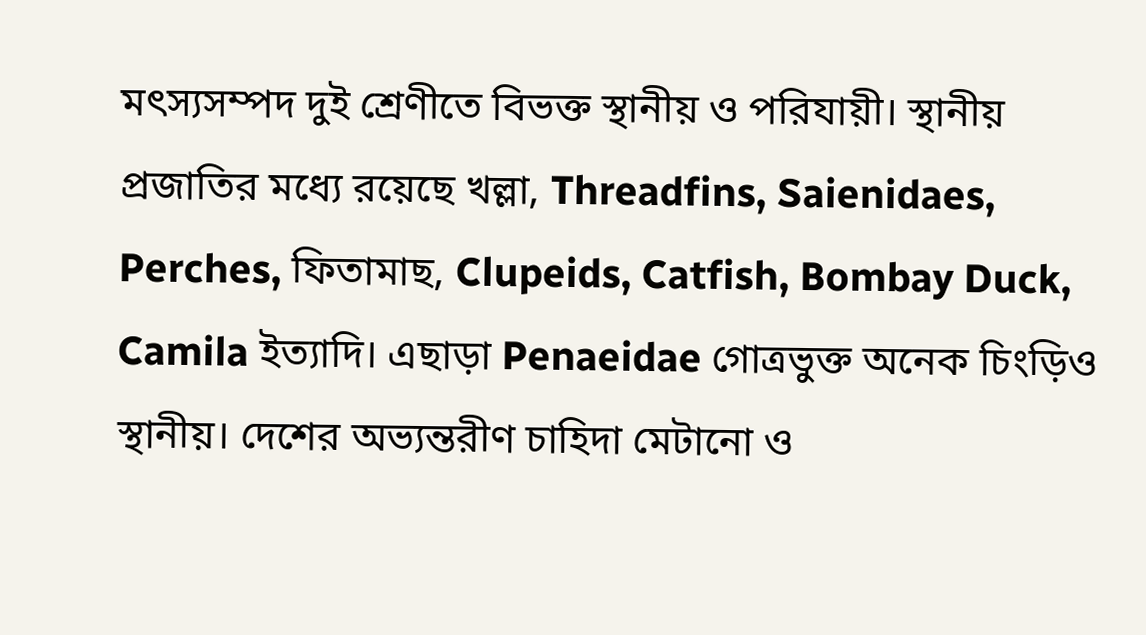মৎস্যসম্পদ দুই শ্রেণীতে বিভক্ত স্থানীয় ও পরিযায়ী। স্থানীয় প্রজাতির মধ্যে রয়েছে খল্লা, Threadfins, Saienidaes, Perches, ফিতামাছ, Clupeids, Catfish, Bombay Duck, Camila ইত্যাদি। এছাড়া Penaeidae গোত্রভুক্ত অনেক চিংড়িও স্থানীয়। দেশের অভ্যন্তরীণ চাহিদা মেটানো ও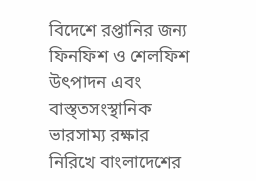বিদেশে রপ্তানির জন্য ফিনফিশ ও শেলফিশ উৎপাদন এবং বাস্ত্তসংস্থানিক ভারসাম্য রক্ষার নিরিখে বাংলাদেশের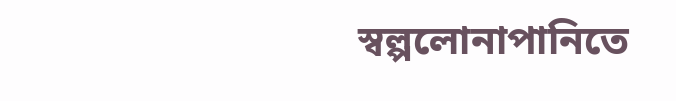স্বল্পলোনাপানিতে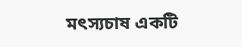মৎস্যচাষ একটি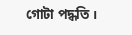গোটা পদ্ধতি ।